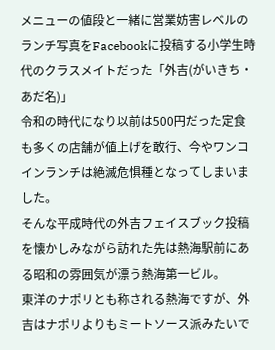メニューの値段と一緒に営業妨害レベルのランチ写真をFacebookに投稿する小学生時代のクラスメイトだった「外吉(がいきち・あだ名)」
令和の時代になり以前は500円だった定食も多くの店舗が値上げを敢行、今やワンコインランチは絶滅危惧種となってしまいました。
そんな平成時代の外吉フェイスブック投稿を懐かしみながら訪れた先は熱海駅前にある昭和の雰囲気が漂う熱海第一ビル。
東洋のナポリとも称される熱海ですが、外吉はナポリよりもミートソース派みたいで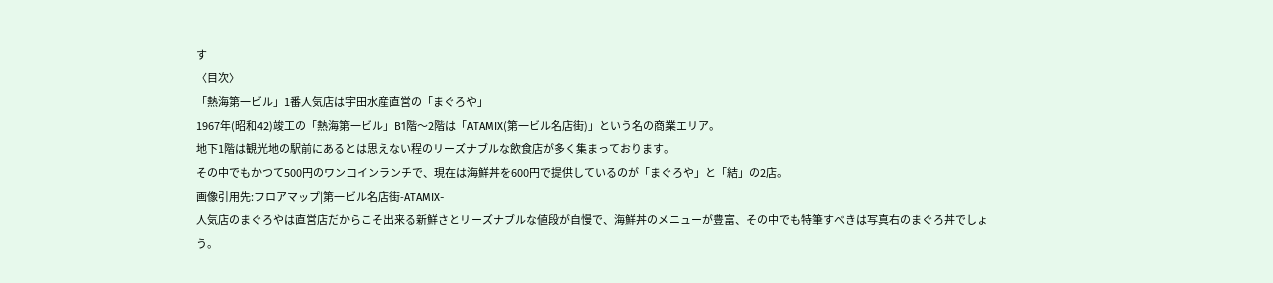す
〈目次〉
「熱海第一ビル」1番人気店は宇田水産直営の「まぐろや」
1967年(昭和42)竣工の「熱海第一ビル」B1階〜2階は「ATAMIX(第一ビル名店街)」という名の商業エリア。
地下1階は観光地の駅前にあるとは思えない程のリーズナブルな飲食店が多く集まっております。
その中でもかつて500円のワンコインランチで、現在は海鮮丼を600円で提供しているのが「まぐろや」と「結」の2店。
画像引用先:フロアマップ|第一ビル名店街-ATAMIX-
人気店のまぐろやは直営店だからこそ出来る新鮮さとリーズナブルな値段が自慢で、海鮮丼のメニューが豊富、その中でも特筆すべきは写真右のまぐろ丼でしょう。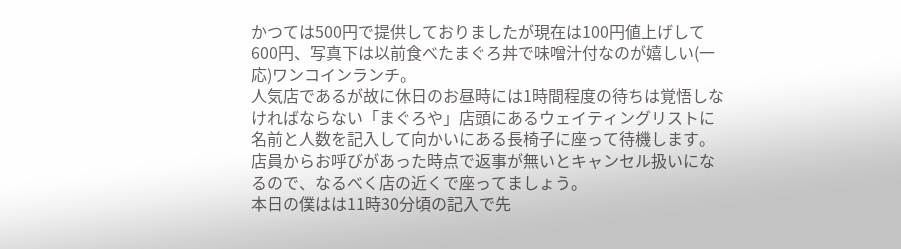かつては500円で提供しておりましたが現在は100円値上げして600円、写真下は以前食べたまぐろ丼で味噌汁付なのが嬉しい(一応)ワンコインランチ。
人気店であるが故に休日のお昼時には1時間程度の待ちは覚悟しなければならない「まぐろや」店頭にあるウェイティングリストに名前と人数を記入して向かいにある長椅子に座って待機します。
店員からお呼びがあった時点で返事が無いとキャンセル扱いになるので、なるべく店の近くで座ってましょう。
本日の僕はは11時30分頃の記入で先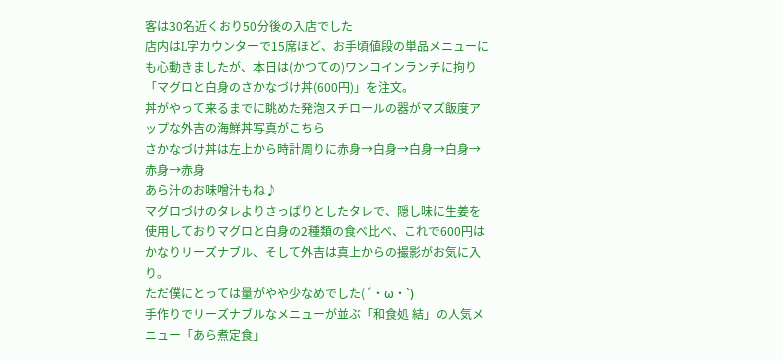客は30名近くおり50分後の入店でした
店内はL字カウンターで15席ほど、お手頃値段の単品メニューにも心動きましたが、本日は(かつての)ワンコインランチに拘り「マグロと白身のさかなづけ丼(600円)」を注文。
丼がやって来るまでに眺めた発泡スチロールの器がマズ飯度アップな外吉の海鮮丼写真がこちら
さかなづけ丼は左上から時計周りに赤身→白身→白身→白身→赤身→赤身
あら汁のお味噌汁もね♪
マグロづけのタレよりさっぱりとしたタレで、隠し味に生姜を使用しておりマグロと白身の2種類の食べ比べ、これで600円はかなりリーズナブル、そして外吉は真上からの撮影がお気に入り。
ただ僕にとっては量がやや少なめでした(´・ω・`)
手作りでリーズナブルなメニューが並ぶ「和食処 結」の人気メニュー「あら煮定食」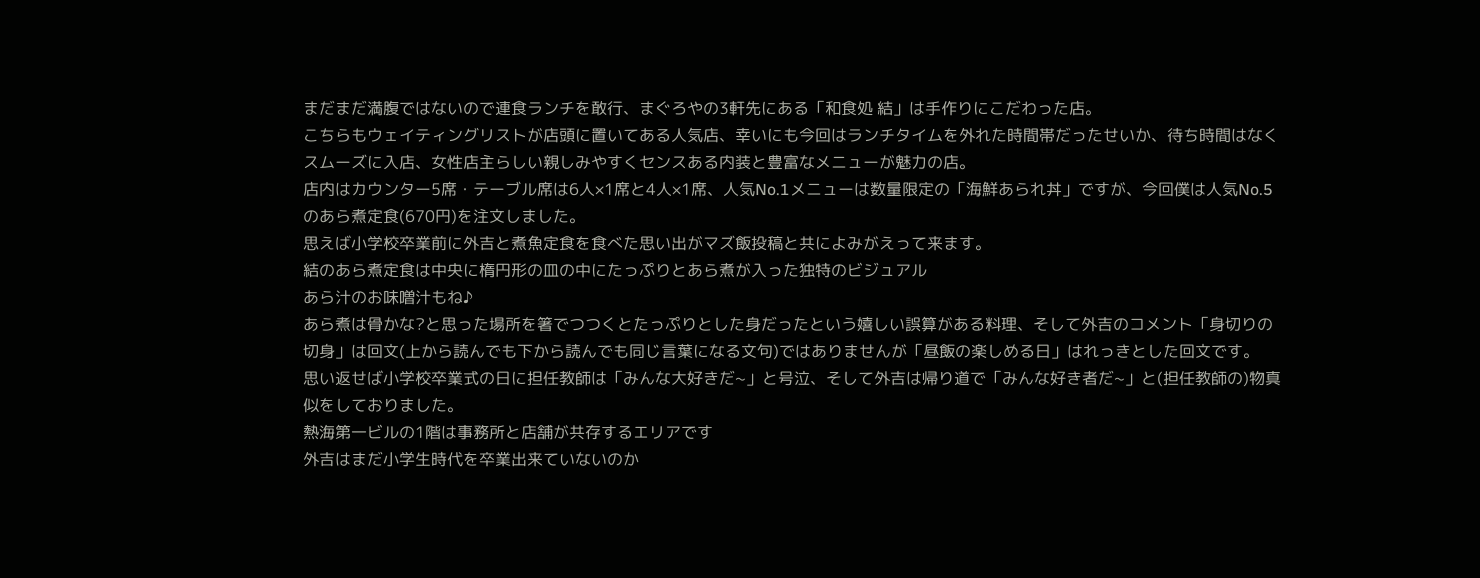まだまだ満腹ではないので連食ランチを敢行、まぐろやの3軒先にある「和食処 結」は手作りにこだわった店。
こちらもウェイティングリストが店頭に置いてある人気店、幸いにも今回はランチタイムを外れた時間帯だったせいか、待ち時間はなくスムーズに入店、女性店主らしい親しみやすくセンスある内装と豊富なメニューが魅力の店。
店内はカウンター5席・テーブル席は6人×1席と4人×1席、人気No.1メニューは数量限定の「海鮮あられ丼」ですが、今回僕は人気No.5のあら煮定食(670円)を注文しました。
思えば小学校卒業前に外吉と煮魚定食を食べた思い出がマズ飯投稿と共によみがえって来ます。
結のあら煮定食は中央に楕円形の皿の中にたっぷりとあら煮が入った独特のビジュアル
あら汁のお味噌汁もね♪
あら煮は骨かな?と思った場所を箸でつつくとたっぷりとした身だったという嬉しい誤算がある料理、そして外吉のコメント「身切りの切身」は回文(上から読んでも下から読んでも同じ言葉になる文句)ではありませんが「昼飯の楽しめる日」はれっきとした回文です。
思い返せば小学校卒業式の日に担任教師は「みんな大好きだ~」と号泣、そして外吉は帰り道で「みんな好き者だ~」と(担任教師の)物真似をしておりました。
熱海第一ビルの1階は事務所と店舗が共存するエリアです
外吉はまだ小学生時代を卒業出来ていないのか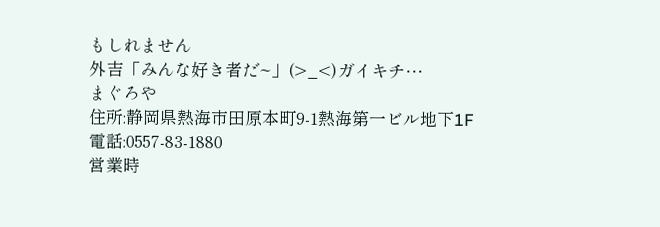もしれません
外吉「みんな好き者だ~」(>_<)ガイキチ…
まぐろや
住所:静岡県熱海市田原本町9-1熱海第一ビル地下1F
電話:0557-83-1880
営業時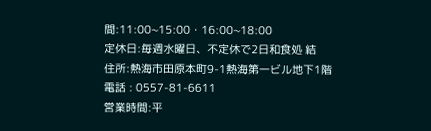間:11:00~15:00・16:00~18:00
定休日:毎週水曜日、不定休で2日和食処 結
住所:熱海市田原本町9-1熱海第一ビル地下1階
電話 : 0557-81-6611
営業時間:平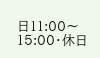日11:00〜15:00・休日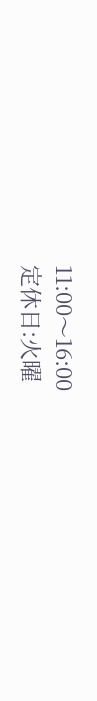11:00〜16:00
定休日:火曜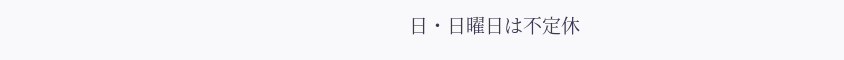日・日曜日は不定休